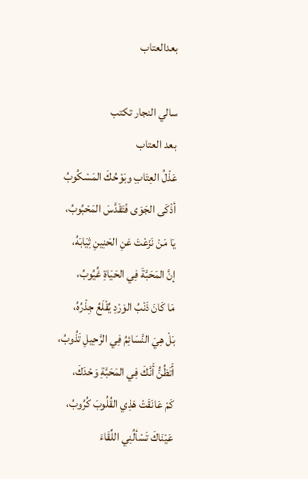بعدالعتاب

سالي النجار تكتب
بعد العتاب
عَذْلُ العِتَابِ وبَوْحُكَ المَسْكُوبُ
أذْكَى الجَوَى فَتَقَدَّسَ المَحْبُوبُ،
يَا مَنْ نَزَعْتَ عَنِ الحَنِينِ ثِيَابَهُ،
إنَّ المَحَبَّةَ فِي الحَيَاةِ غُيُوبُ،
مَا كَانَ ذَنْبُ الوَرْدِ يُقْلَعُ جِذْرُهُ،
بَلْ هِيَ النَّسَائِمُ فِي الرَّحِيلِ تَذُوبُ،
أَتَظُنُّ أَنَّكَ فِي المَحَبَّةِ وَحْدَكَ،
كَمْ عَانَقَتْ هَذِي القُلُوبَ كُرُوبُ،
عَيْنَاكَ تَسْألُنِي اللِّقَاءَ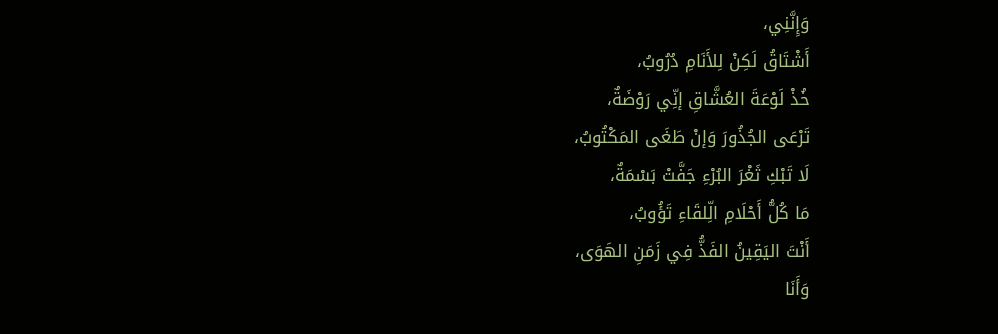وَإِنَّنِي،
أَشْتَاقُ لَكِنْ لِلأَنَامِ دُرُوبُ،
خُذْ لَوْعَةَ العُشَّاقِ إنِّي رَوْضَةٌ،
تَرْعَى الجُذُورَ وَإنْ طَغَى المَكْتُوبُ،
لَا تَبْكِ ثَغْرَ البُرْءِ جَفَّتْ بَسْمَةٌ،
مَا كُلُّ أَحْلَامِ الِّلقَاءِ تَؤُوبُ،
أَنْتَ اليَقِينُ الفَذُّ فِي زَمَنِ الهَوَى،
وَأَنَا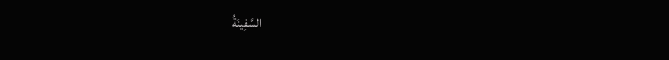السَّفِينَةُ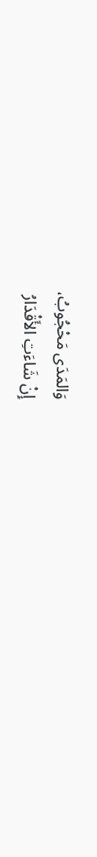وَالمَدَى مَحْجُوبُ،
إِنْ شَاءَتِ الأَقْدَارُ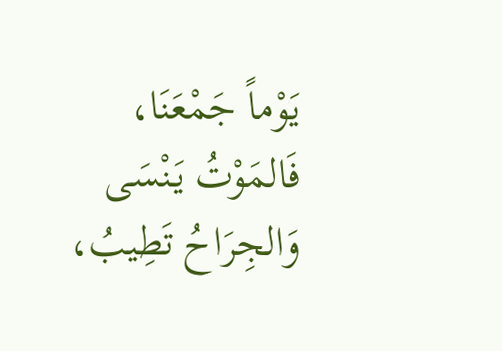يَوْماً جَمْعَنَا،
فَالمَوْتُ يَنْسَى وَالجِرَاحُ تَطِيبُ،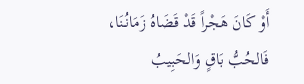أَوْ كَانَ هَجْراً قَدْ قَضَاهُ زَمَانُنَا،
فَالحُبُّ بَاقٍ وَالحَبِيبُ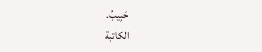حَبِيبُ.
الكاتبة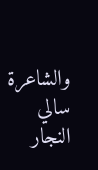والشاعرة سالي النجار